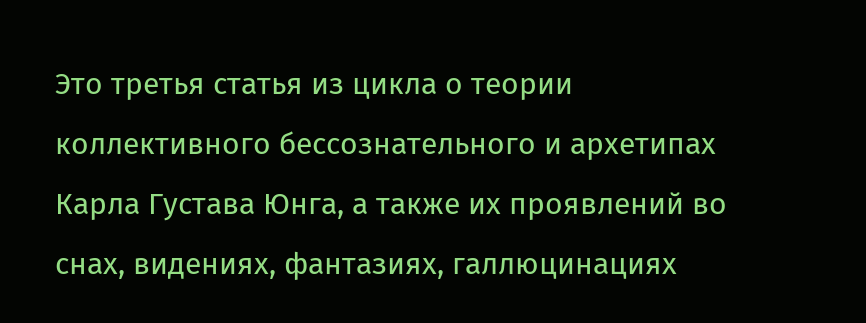Это третья статья из цикла о теории коллективного бессознательного и архетипах Карла Густава Юнга, а также их проявлений во снах, видениях, фантазиях, галлюцинациях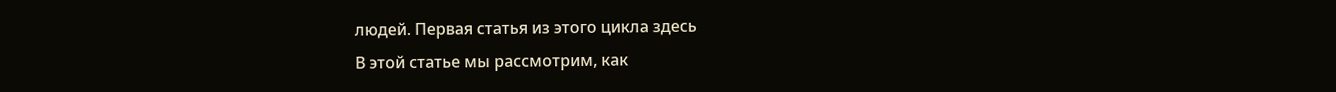людей. Первая статья из этого цикла здесь
В этой статье мы рассмотрим, как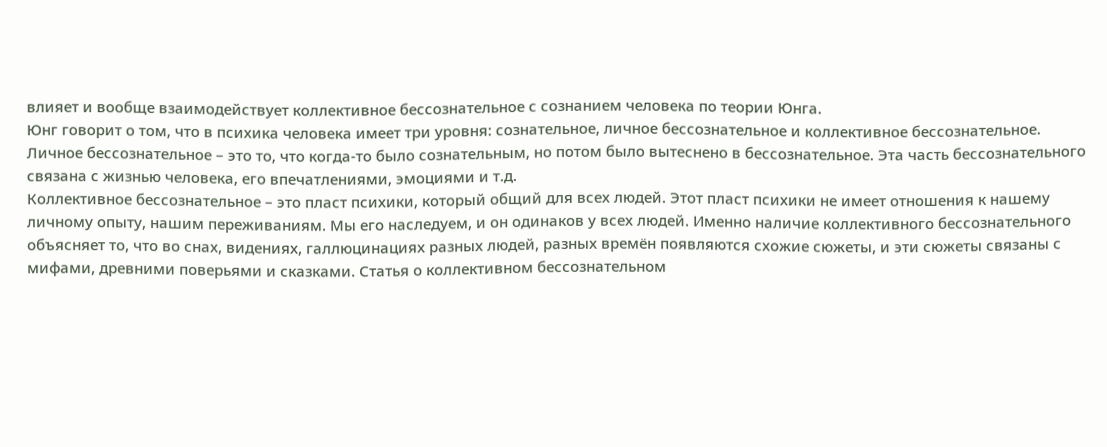влияет и вообще взаимодействует коллективное бессознательное с сознанием человека по теории Юнга.
Юнг говорит о том, что в психика человека имеет три уровня: сознательное, личное бессознательное и коллективное бессознательное.
Личное бессознательное – это то, что когда-то было сознательным, но потом было вытеснено в бессознательное. Эта часть бессознательного связана с жизнью человека, его впечатлениями, эмоциями и т.д.
Коллективное бессознательное – это пласт психики, который общий для всех людей. Этот пласт психики не имеет отношения к нашему личному опыту, нашим переживаниям. Мы его наследуем, и он одинаков у всех людей. Именно наличие коллективного бессознательного объясняет то, что во снах, видениях, галлюцинациях разных людей, разных времён появляются схожие сюжеты, и эти сюжеты связаны с мифами, древними поверьями и сказками. Статья о коллективном бессознательном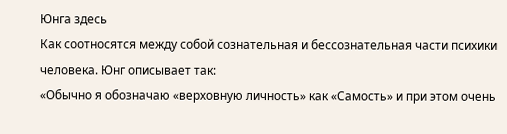Юнга здесь
Как соотносятся между собой сознательная и бессознательная части психики человека. Юнг описывает так:
«Обычно я обозначаю «верховную личность» как «Самость» и при этом очень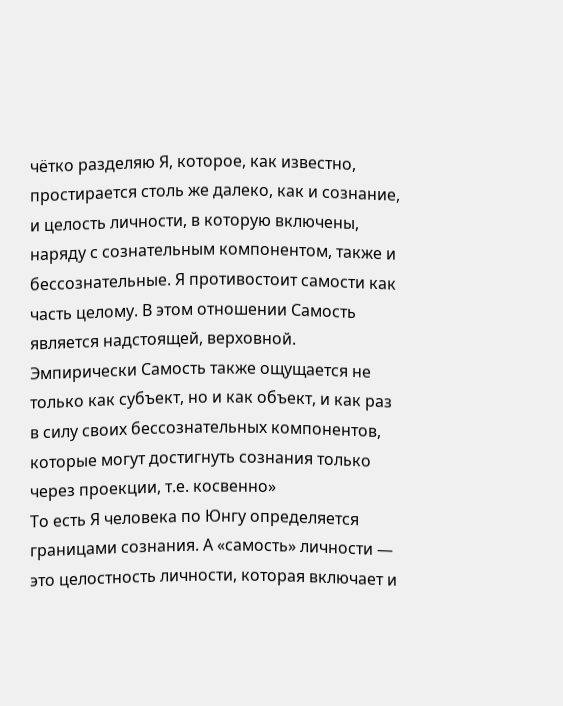чётко разделяю Я, которое, как известно, простирается столь же далеко, как и сознание, и целость личности, в которую включены, наряду с сознательным компонентом, также и бессознательные. Я противостоит самости как часть целому. В этом отношении Самость является надстоящей, верховной. Эмпирически Самость также ощущается не только как субъект, но и как объект, и как раз в силу своих бессознательных компонентов, которые могут достигнуть сознания только через проекции, т.е. косвенно»
То есть Я человека по Юнгу определяется границами сознания. А «самость» личности — это целостность личности, которая включает и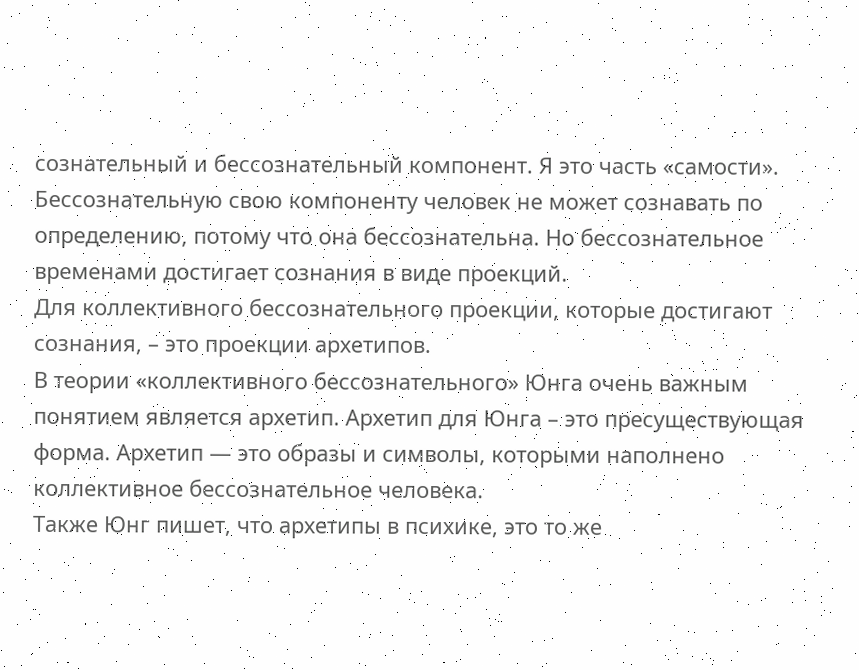сознательный и бессознательный компонент. Я это часть «самости».
Бессознательную свою компоненту человек не может сознавать по определению, потому что она бессознательна. Но бессознательное временами достигает сознания в виде проекций.
Для коллективного бессознательного проекции, которые достигают сознания, – это проекции архетипов.
В теории «коллективного бессознательного» Юнга очень важным понятием является архетип. Архетип для Юнга – это пресуществующая форма. Архетип — это образы и символы, которыми наполнено коллективное бессознательное человека.
Также Юнг пишет, что архетипы в психике, это то же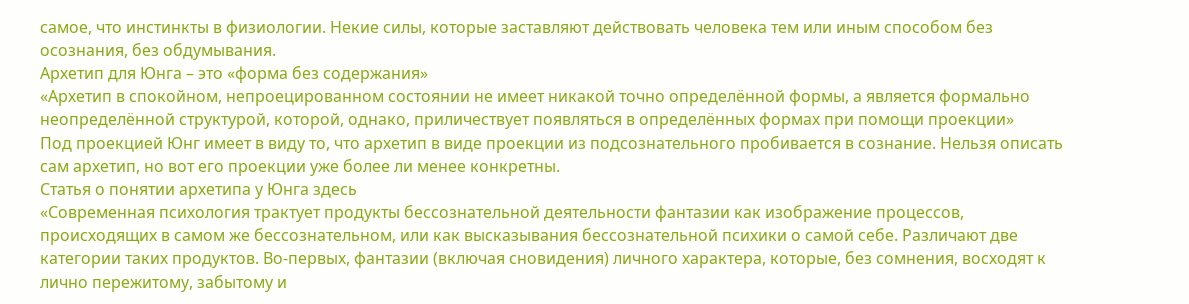самое, что инстинкты в физиологии. Некие силы, которые заставляют действовать человека тем или иным способом без осознания, без обдумывания.
Архетип для Юнга – это «форма без содержания»
«Архетип в спокойном, непроецированном состоянии не имеет никакой точно определённой формы, а является формально неопределённой структурой, которой, однако, приличествует появляться в определённых формах при помощи проекции»
Под проекцией Юнг имеет в виду то, что архетип в виде проекции из подсознательного пробивается в сознание. Нельзя описать сам архетип, но вот его проекции уже более ли менее конкретны.
Статья о понятии архетипа у Юнга здесь
«Современная психология трактует продукты бессознательной деятельности фантазии как изображение процессов, происходящих в самом же бессознательном, или как высказывания бессознательной психики о самой себе. Различают две категории таких продуктов. Во-первых, фантазии (включая сновидения) личного характера, которые, без сомнения, восходят к лично пережитому, забытому и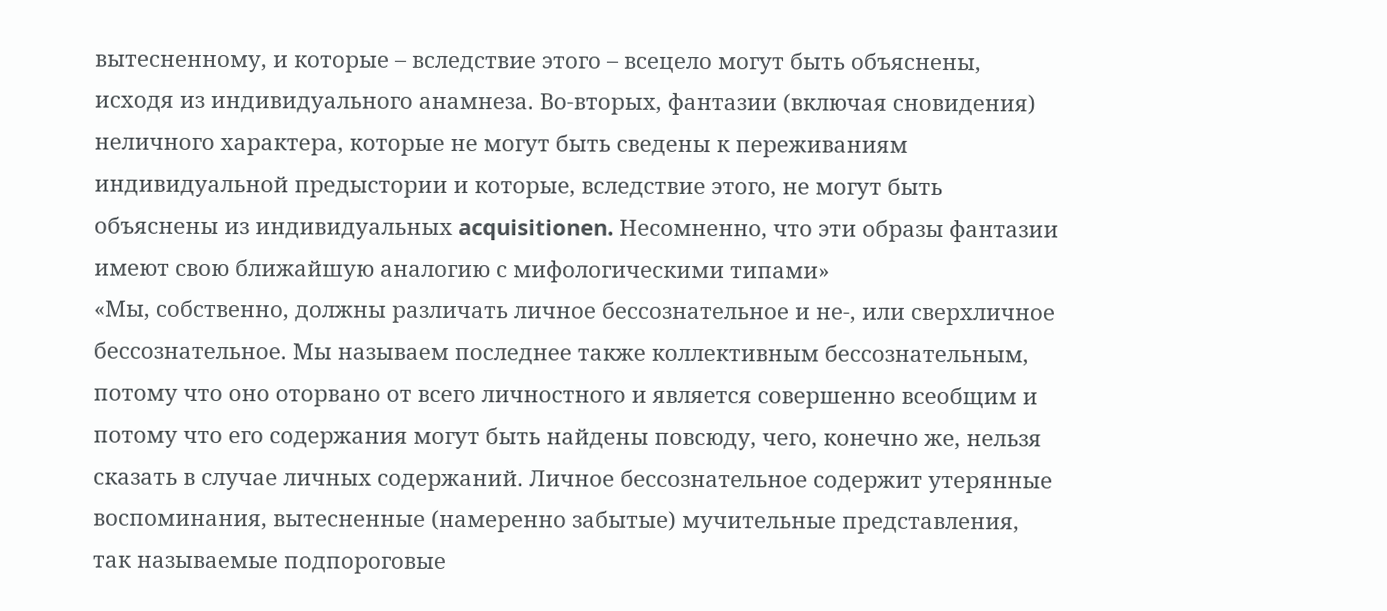вытесненному, и которые – вследствие этого – всецело могут быть объяснены, исходя из индивидуального анамнеза. Во-вторых, фантазии (включая сновидения) неличного характера, которые не могут быть сведены к переживаниям индивидуальной предыстории и которые, вследствие этого, не могут быть объяснены из индивидуальных acquisitionen. Несомненно, что эти образы фантазии имеют свою ближайшую аналогию с мифологическими типами»
«Мы, собственно, должны различать личное бессознательное и не-, или сверхличное бессознательное. Мы называем последнее также коллективным бессознательным, потому что оно оторвано от всего личностного и является совершенно всеобщим и потому что его содержания могут быть найдены повсюду, чего, конечно же, нельзя сказать в случае личных содержаний. Личное бессознательное содержит утерянные воспоминания, вытесненные (намеренно забытые) мучительные представления, так называемые подпороговые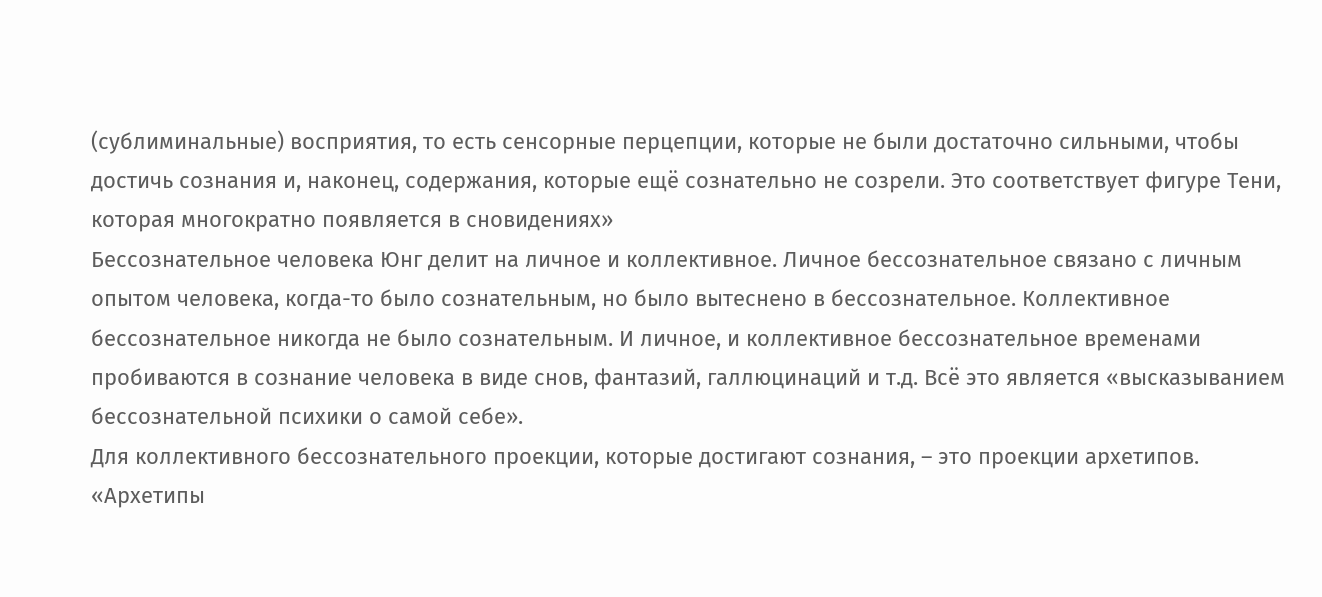(сублиминальные) восприятия, то есть сенсорные перцепции, которые не были достаточно сильными, чтобы достичь сознания и, наконец, содержания, которые ещё сознательно не созрели. Это соответствует фигуре Тени, которая многократно появляется в сновидениях»
Бессознательное человека Юнг делит на личное и коллективное. Личное бессознательное связано с личным опытом человека, когда-то было сознательным, но было вытеснено в бессознательное. Коллективное бессознательное никогда не было сознательным. И личное, и коллективное бессознательное временами пробиваются в сознание человека в виде снов, фантазий, галлюцинаций и т.д. Всё это является «высказыванием бессознательной психики о самой себе».
Для коллективного бессознательного проекции, которые достигают сознания, – это проекции архетипов.
«Архетипы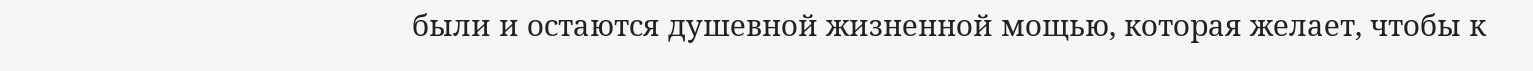были и остаются душевной жизненной мощью, которая желает, чтобы к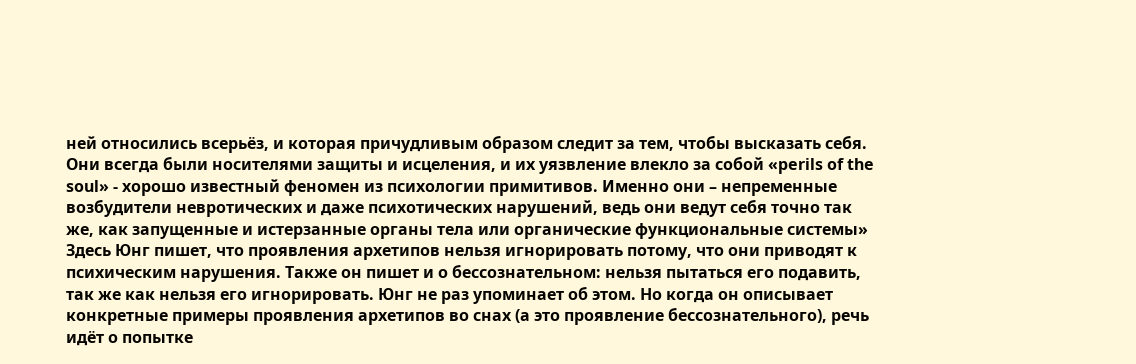ней относились всерьёз, и которая причудливым образом следит за тем, чтобы высказать себя. Они всегда были носителями защиты и исцеления, и их уязвление влекло за собой «perils of the soul» - хорошо известный феномен из психологии примитивов. Именно они – непременные возбудители невротических и даже психотических нарушений, ведь они ведут себя точно так же, как запущенные и истерзанные органы тела или органические функциональные системы»
Здесь Юнг пишет, что проявления архетипов нельзя игнорировать потому, что они приводят к психическим нарушения. Также он пишет и о бессознательном: нельзя пытаться его подавить, так же как нельзя его игнорировать. Юнг не раз упоминает об этом. Но когда он описывает конкретные примеры проявления архетипов во снах (а это проявление бессознательного), речь идёт о попытке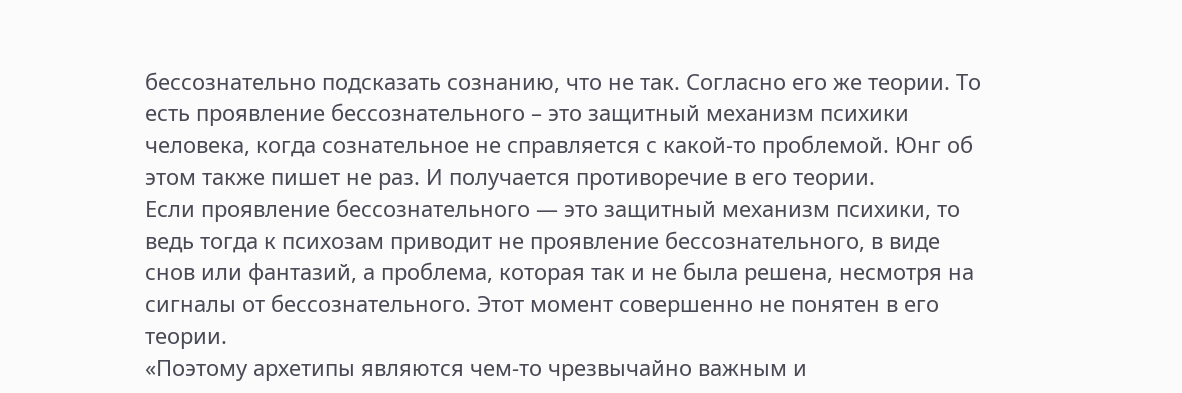бессознательно подсказать сознанию, что не так. Согласно его же теории. То есть проявление бессознательного – это защитный механизм психики человека, когда сознательное не справляется с какой-то проблемой. Юнг об этом также пишет не раз. И получается противоречие в его теории.
Если проявление бессознательного — это защитный механизм психики, то ведь тогда к психозам приводит не проявление бессознательного, в виде снов или фантазий, а проблема, которая так и не была решена, несмотря на сигналы от бессознательного. Этот момент совершенно не понятен в его теории.
«Поэтому архетипы являются чем-то чрезвычайно важным и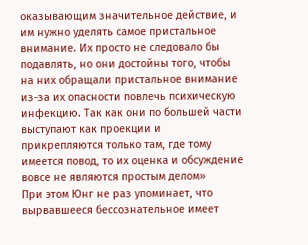оказывающим значительное действие, и им нужно уделять самое пристальное внимание. Их просто не следовало бы подавлять, но они достойны того, чтобы на них обращали пристальное внимание из-за их опасности повлечь психическую инфекцию. Так как они по большей части выступают как проекции и прикрепляются только там, где тому имеется повод, то их оценка и обсуждение вовсе не являются простым делом»
При этом Юнг не раз упоминает, что вырвавшееся бессознательное имеет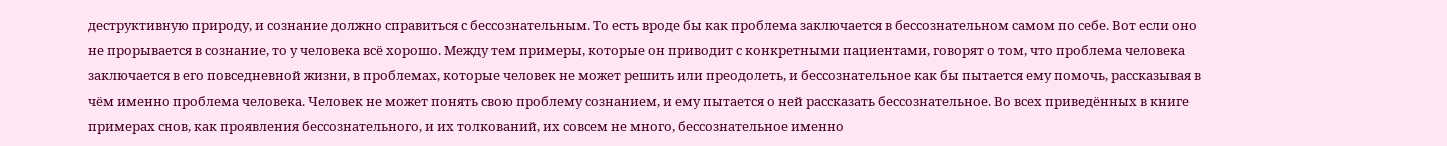деструктивную природу, и сознание должно справиться с бессознательным. То есть вроде бы как проблема заключается в бессознательном самом по себе. Вот если оно не прорывается в сознание, то у человека всё хорошо. Между тем примеры, которые он приводит с конкретными пациентами, говорят о том, что проблема человека заключается в его повседневной жизни, в проблемах, которые человек не может решить или преодолеть, и бессознательное как бы пытается ему помочь, рассказывая в чём именно проблема человека. Человек не может понять свою проблему сознанием, и ему пытается о ней рассказать бессознательное. Во всех приведённых в книге примерах снов, как проявления бессознательного, и их толкований, их совсем не много, бессознательное именно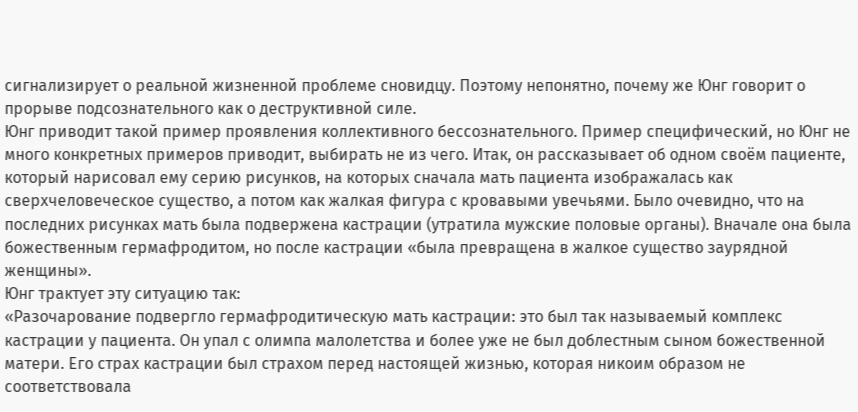сигнализирует о реальной жизненной проблеме сновидцу. Поэтому непонятно, почему же Юнг говорит о прорыве подсознательного как о деструктивной силе.
Юнг приводит такой пример проявления коллективного бессознательного. Пример специфический, но Юнг не много конкретных примеров приводит, выбирать не из чего. Итак, он рассказывает об одном своём пациенте, который нарисовал ему серию рисунков, на которых сначала мать пациента изображалась как сверхчеловеческое существо, а потом как жалкая фигура с кровавыми увечьями. Было очевидно, что на последних рисунках мать была подвержена кастрации (утратила мужские половые органы). Вначале она была божественным гермафродитом, но после кастрации «была превращена в жалкое существо заурядной женщины».
Юнг трактует эту ситуацию так:
«Разочарование подвергло гермафродитическую мать кастрации: это был так называемый комплекс кастрации у пациента. Он упал с олимпа малолетства и более уже не был доблестным сыном божественной матери. Его страх кастрации был страхом перед настоящей жизнью, которая никоим образом не соответствовала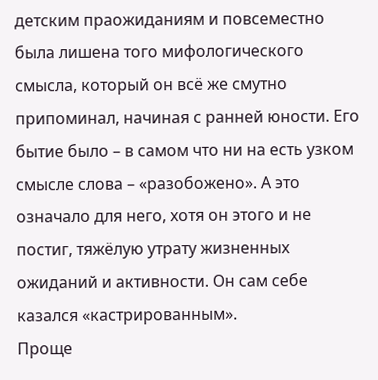детским праожиданиям и повсеместно была лишена того мифологического смысла, который он всё же смутно припоминал, начиная с ранней юности. Его бытие было – в самом что ни на есть узком смысле слова – «разобожено». А это означало для него, хотя он этого и не постиг, тяжёлую утрату жизненных ожиданий и активности. Он сам себе казался «кастрированным».
Проще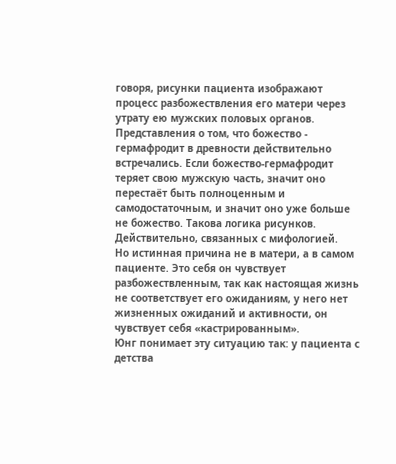говоря, рисунки пациента изображают процесс разбожествления его матери через утрату ею мужских половых органов. Представления о том, что божество - гермафродит в древности действительно встречались. Если божество-гермафродит теряет свою мужскую часть, значит оно перестаёт быть полноценным и самодостаточным, и значит оно уже больше не божество. Такова логика рисунков. Действительно, связанных с мифологией.
Но истинная причина не в матери, а в самом пациенте. Это себя он чувствует разбожествленным, так как настоящая жизнь не соответствует его ожиданиям, у него нет жизненных ожиданий и активности, он чувствует себя «кастрированным».
Юнг понимает эту ситуацию так: у пациента с детства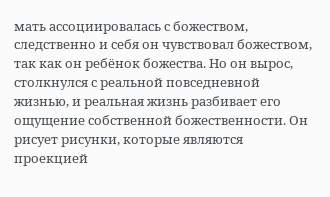мать ассоциировалась с божеством, следственно и себя он чувствовал божеством, так как он ребёнок божества. Но он вырос, столкнулся с реальной повседневной жизнью, и реальная жизнь разбивает его ощущение собственной божественности. Он рисует рисунки, которые являются проекцией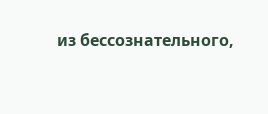из бессознательного,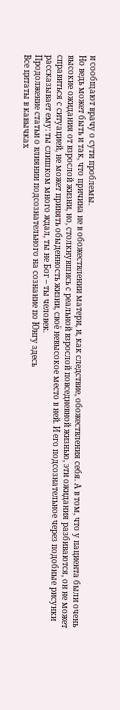и сообщают врачу о сути проблемы.
Но ведь может быть и так, что причина не в обожествлении матери, и, как следствие, обожествления себя. А в том, что у пациента были очень высокие ожидания от взрослой жизни, но, столкнувшись с реальной взрослой повседневной жизнью, эти ожидания разбиваются, он не может справиться с ситуацией, не может принять обыденность жизни, своё невысокое место в ней. И его подсознательное через подобные рисунки рассказывает ему: ты слишком много ждал, ты не Бог – ты человек.
Продолжение статьи о влиянии подсознательного на сознание по Юнгу здесь
Все цитаты в кавычках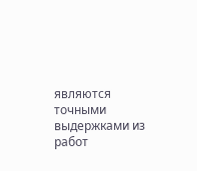являются точными выдержками из работ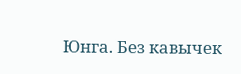Юнга. Без кавычек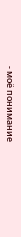- моё понимание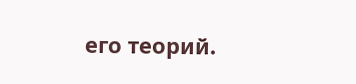его теорий.